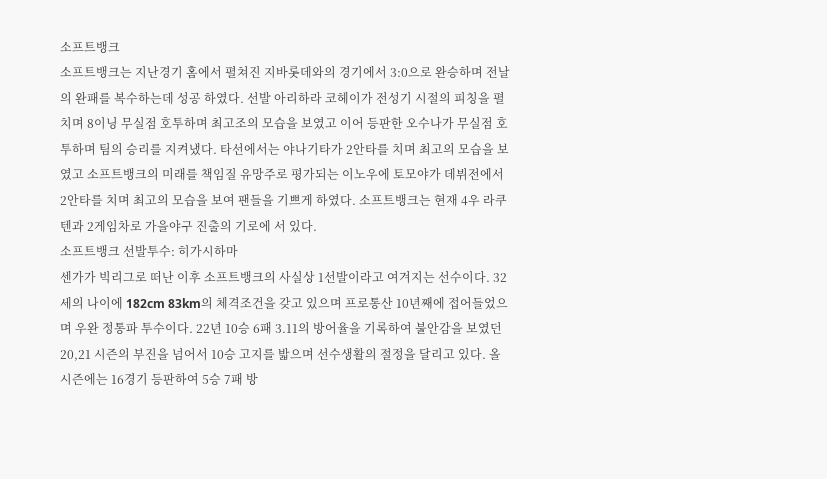소프트뱅크
소프트뱅크는 지난경기 홈에서 펼쳐진 지바롯데와의 경기에서 3:0으로 완승하며 전날의 완패를 복수하는데 성공 하였다. 선발 아리하라 코헤이가 전성기 시절의 피칭을 펼치며 8이닝 무실점 호투하며 최고조의 모습을 보였고 이어 등판한 오수나가 무실점 호투하며 팀의 승리를 지켜냈다. 타선에서는 야나기타가 2안타를 치며 최고의 모습을 보였고 소프트뱅크의 미래를 책임질 유망주로 평가되는 이노우에 토모야가 데뷔전에서 2안타를 치며 최고의 모습을 보여 팬들을 기쁘게 하였다. 소프트뱅크는 현재 4우 라쿠텐과 2게임차로 가을야구 진출의 기로에 서 있다.
소프트뱅크 선발투수: 히가시하마
센가가 빅리그로 떠난 이후 소프트뱅크의 사실상 1선발이라고 여겨지는 선수이다. 32세의 나이에 182cm 83km의 체격조건을 갖고 있으며 프로통산 10년째에 접어들었으며 우완 정통파 투수이다. 22년 10승 6패 3.11의 방어율을 기록하여 불안감을 보였던 20,21 시즌의 부진을 넘어서 10승 고지를 밟으며 선수생활의 절정을 달리고 있다. 올 시즌에는 16경기 등판하여 5승 7패 방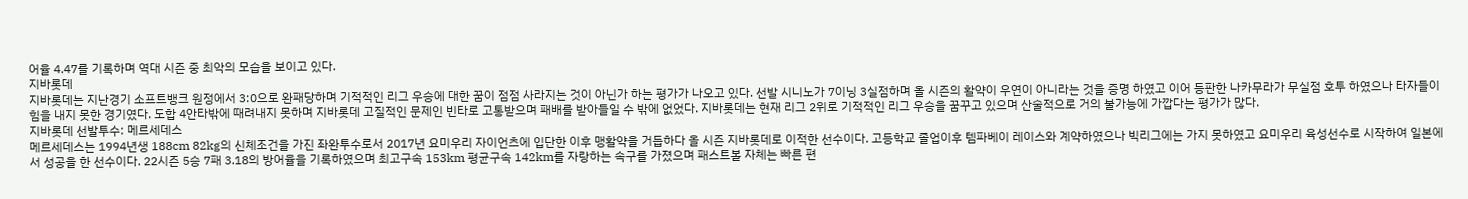어율 4.47를 기록하며 역대 시즌 중 최악의 모습을 보이고 있다.
지바롯데
지바롯데는 지난경기 소프트뱅크 원정에서 3:0으로 완패당하며 기적적인 리그 우승에 대한 꿈이 점점 사라지는 것이 아닌가 하는 평가가 나오고 있다. 선발 시니노가 7이닝 3실점하며 올 시즌의 활약이 우연이 아니라는 것을 증명 하였고 이어 등판한 나카무라가 무실점 호투 하였으나 타자들이 힘을 내지 못한 경기였다. 도합 4안타밖에 때려내지 못하며 지바롯데 고질적인 문제인 빈타로 고통받으며 패배를 받아들일 수 밖에 없었다. 지바롯데는 현재 리그 2위로 기적적인 리그 우승을 꿈꾸고 있으며 산술적으로 거의 불가능에 가깝다는 평가가 많다.
지바롯데 선발투수: 메르세데스
메르세데스는 1994년생 188cm 82kg의 신체조건을 가진 좌완투수로서 2017년 요미우리 자이언츠에 입단한 이후 맹활약을 거듭하다 올 시즌 지바롯데로 이적한 선수이다. 고등학교 졸업이후 템파베이 레이스와 계약하였으나 빅리그에는 가지 못하였고 요미우리 육성선수로 시작하여 일본에서 성공을 한 선수이다. 22시즌 5승 7패 3.18의 방어율을 기록하였으며 최고구속 153km 평균구속 142km를 자랑하는 속구를 가졌으며 패스트볼 자체는 빠른 편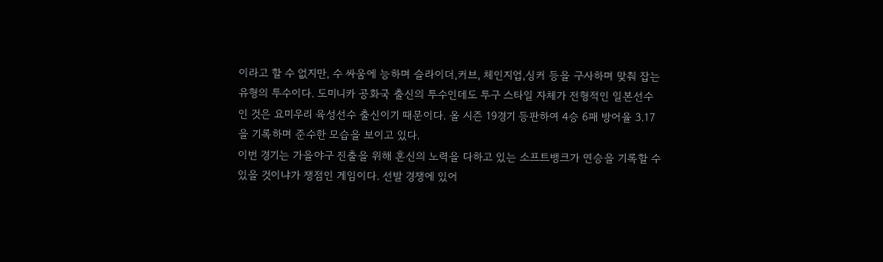이라고 할 수 없지만, 수 싸움에 능하며 슬라이더,커브, 체인지업,싱커 등을 구사하며 맞춰 잡는 유형의 투수이다. 도미니카 공화국 출신의 투수인데도 투구 스타일 자체가 전형적인 일본선수 인 것은 요미우리 육성선수 출신이기 때문이다. 올 시즌 19경기 등판하여 4승 6패 방어율 3.17을 기록하며 준수한 모습을 보이고 있다.
이번 경기는 가을야구 진출을 위해 혼신의 노력을 다하고 있는 소프트뱅크가 연승을 기록할 수 있을 것이냐가 쟁점인 게임이다. 선발 경쟁에 있어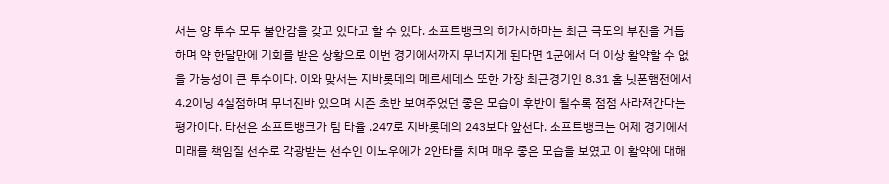서는 양 투수 모두 불안감을 갖고 있다고 할 수 있다. 소프트뱅크의 히가시하마는 최근 극도의 부진을 거듭하며 약 한달만에 기회를 받은 상황으로 이번 경기에서까지 무너지게 된다면 1군에서 더 이상 활약할 수 없을 가능성이 큰 투수이다. 이와 맞서는 지바롯데의 메르세데스 또한 가장 최근경기인 8.31 홈 닛폰햄전에서 4.2이닝 4실점하며 무너진바 있으며 시즌 초반 보여주었던 좋은 모습이 후반이 될수록 점점 사라져간다는 평가이다. 타선은 소프트뱅크가 팀 타율 .247로 지바롯데의 243보다 앞선다. 소프트뱅크는 어제 경기에서 미래를 책임질 선수로 각광받는 선수인 이노우에가 2안타를 치며 매우 좋은 모습을 보였고 이 활약에 대해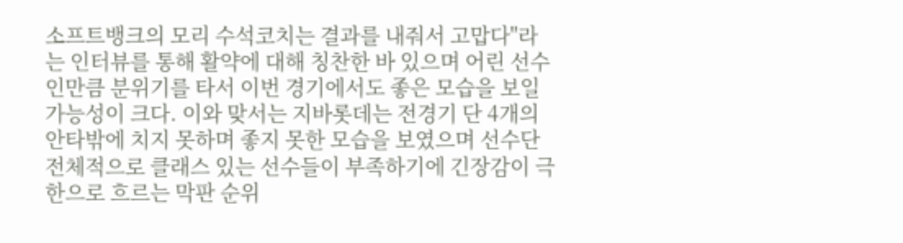소프트뱅크의 모리 수석코치는 결과를 내줘서 고맙다"라는 인터뷰를 통해 활약에 대해 칭찬한 바 있으며 어린 선수인만큼 분위기를 타서 이번 경기에서도 좋은 모습을 보일 가능성이 크다. 이와 맞서는 지바롯데는 전경기 단 4개의 안타밖에 치지 못하며 좋지 못한 모습을 보였으며 선수단 전체적으로 클래스 있는 선수들이 부족하기에 긴장감이 극한으로 흐르는 막판 순위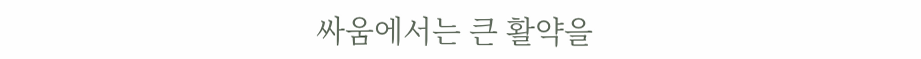싸움에서는 큰 활약을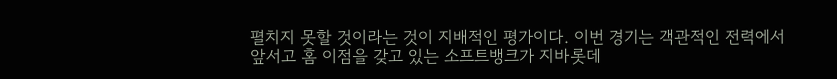펼치지 못할 것이라는 것이 지배적인 평가이다. 이번 경기는 객관적인 전력에서 앞서고 홈 이점을 갖고 있는 소프트뱅크가 지바롯데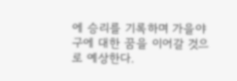에 승리를 기록하며 가을야구에 대한 꿈을 이어갈 것으로 예상한다.